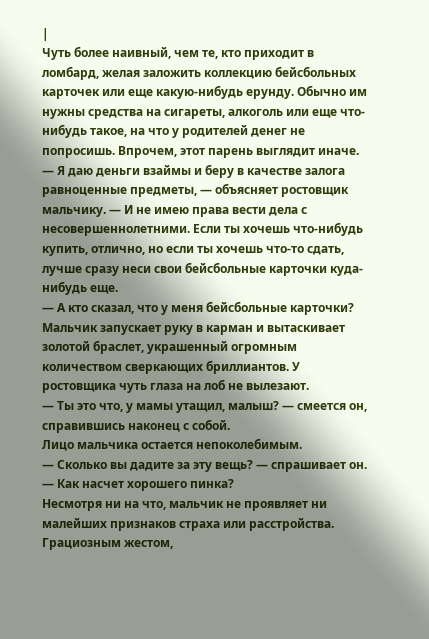|
Чуть более наивный, чем те, кто приходит в ломбард, желая заложить коллекцию бейсбольных карточек или еще какую-нибудь ерунду. Обычно им нужны средства на сигареты, алкоголь или еще что-нибудь такое, на что у родителей денег не попросишь. Впрочем, этот парень выглядит иначе.
— Я даю деньги взаймы и беру в качестве залога равноценные предметы, — объясняет ростовщик мальчику. — И не имею права вести дела с несовершеннолетними. Если ты хочешь что-нибудь купить, отлично, но если ты хочешь что-то сдать, лучше сразу неси свои бейсбольные карточки куда-нибудь еще.
— А кто сказал, что у меня бейсбольные карточки?
Мальчик запускает руку в карман и вытаскивает золотой браслет, украшенный огромным количеством сверкающих бриллиантов. У ростовщика чуть глаза на лоб не вылезают.
— Ты это что, у мамы утащил, малыш? — смеется он, справившись наконец с собой.
Лицо мальчика остается непоколебимым.
— Сколько вы дадите за эту вещь? — спрашивает он.
— Как насчет хорошего пинка?
Несмотря ни на что, мальчик не проявляет ни малейших признаков страха или расстройства. Грациозным жестом,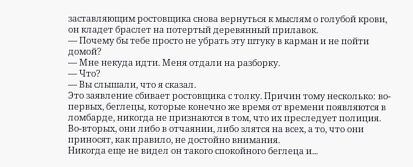заставляющим ростовщика снова вернуться к мыслям о голубой крови, он кладет браслет на потертый деревянный прилавок.
— Почему бы тебе просто не убрать эту штуку в карман и не пойти домой?
— Мне некуда идти. Меня отдали на разборку.
— Что?
— Вы слышали, что я сказал.
Это заявление сбивает ростовщика с толку. Причин тому несколько: во-первых, беглецы, которые конечно же время от времени появляются в ломбарде, никогда не признаются в том, что их преследует полиция. Во-вторых, они либо в отчаянии, либо злятся на всех, а то, что они приносят, как правило, не достойно внимания.
Никогда еще не видел он такого спокойного беглеца и...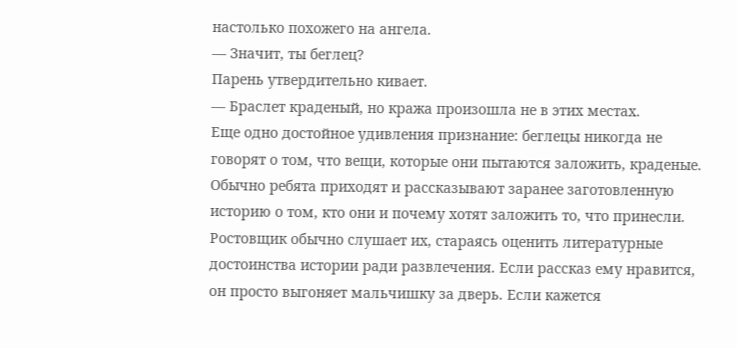настолько похожего на ангела.
— Значит, ты беглец?
Парень утвердительно кивает.
— Браслет краденый, но кража произошла не в этих местах.
Еще одно достойное удивления признание: беглецы никогда не говорят о том, что вещи, которые они пытаются заложить, краденые. Обычно ребята приходят и рассказывают заранее заготовленную историю о том, кто они и почему хотят заложить то, что принесли. Ростовщик обычно слушает их, стараясь оценить литературные достоинства истории ради развлечения. Если рассказ ему нравится, он просто выгоняет мальчишку за дверь. Если кажется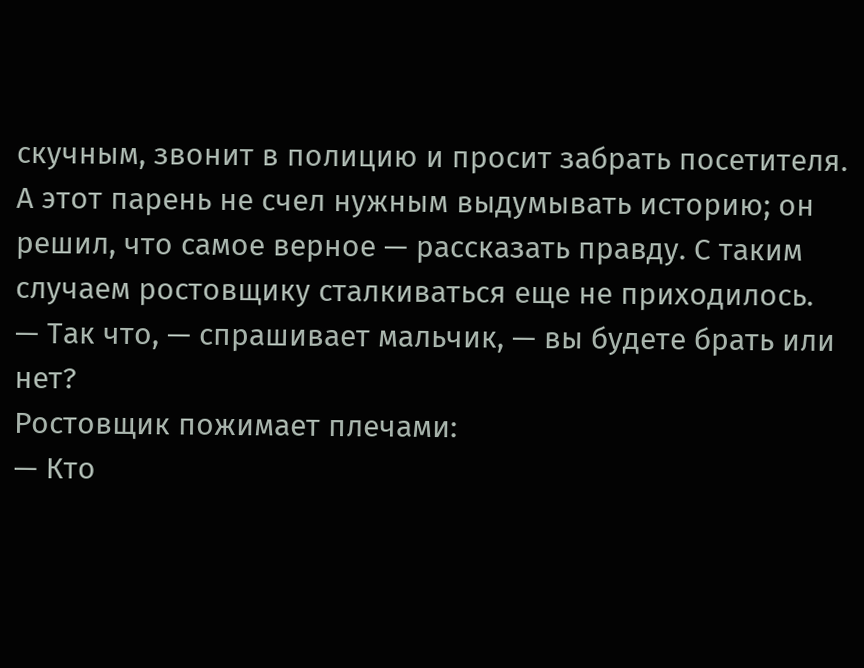скучным, звонит в полицию и просит забрать посетителя. А этот парень не счел нужным выдумывать историю; он решил, что самое верное — рассказать правду. С таким случаем ростовщику сталкиваться еще не приходилось.
— Так что, — спрашивает мальчик, — вы будете брать или нет?
Ростовщик пожимает плечами:
— Кто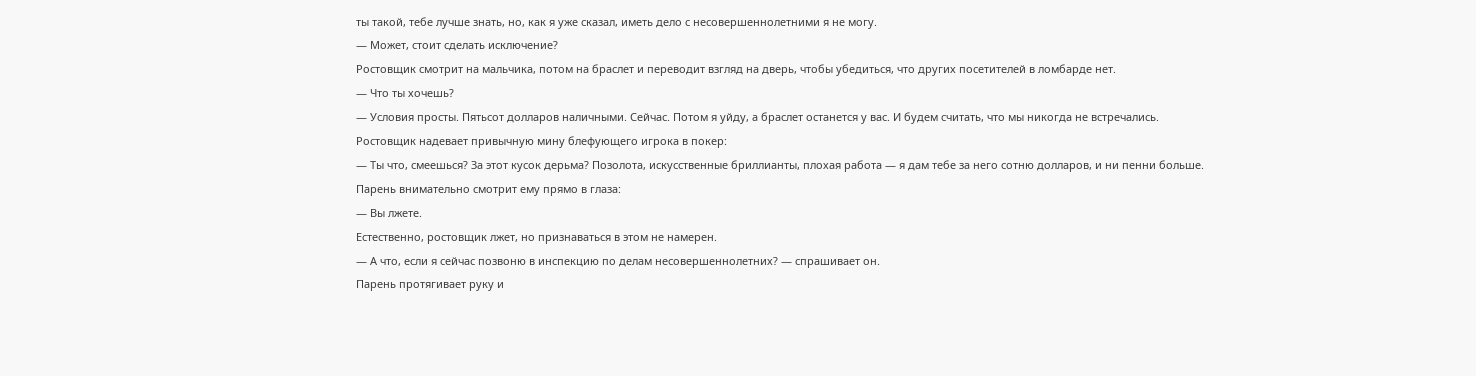ты такой, тебе лучше знать, но, как я уже сказал, иметь дело с несовершеннолетними я не могу.
— Может, стоит сделать исключение?
Ростовщик смотрит на мальчика, потом на браслет и переводит взгляд на дверь, чтобы убедиться, что других посетителей в ломбарде нет.
— Что ты хочешь?
— Условия просты. Пятьсот долларов наличными. Сейчас. Потом я уйду, а браслет останется у вас. И будем считать, что мы никогда не встречались.
Ростовщик надевает привычную мину блефующего игрока в покер:
— Ты что, смеешься? За этот кусок дерьма? Позолота, искусственные бриллианты, плохая работа — я дам тебе за него сотню долларов, и ни пенни больше.
Парень внимательно смотрит ему прямо в глаза:
— Вы лжете.
Естественно, ростовщик лжет, но признаваться в этом не намерен.
— А что, если я сейчас позвоню в инспекцию по делам несовершеннолетних? — спрашивает он.
Парень протягивает руку и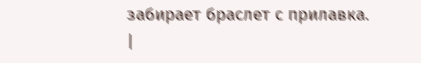забирает браслет с прилавка. |